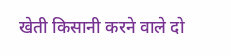खेती किसानी करने वाले दो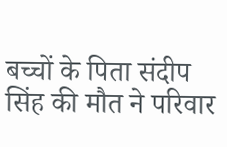बच्चों के पिता संदीप सिंह की मौत ने परिवार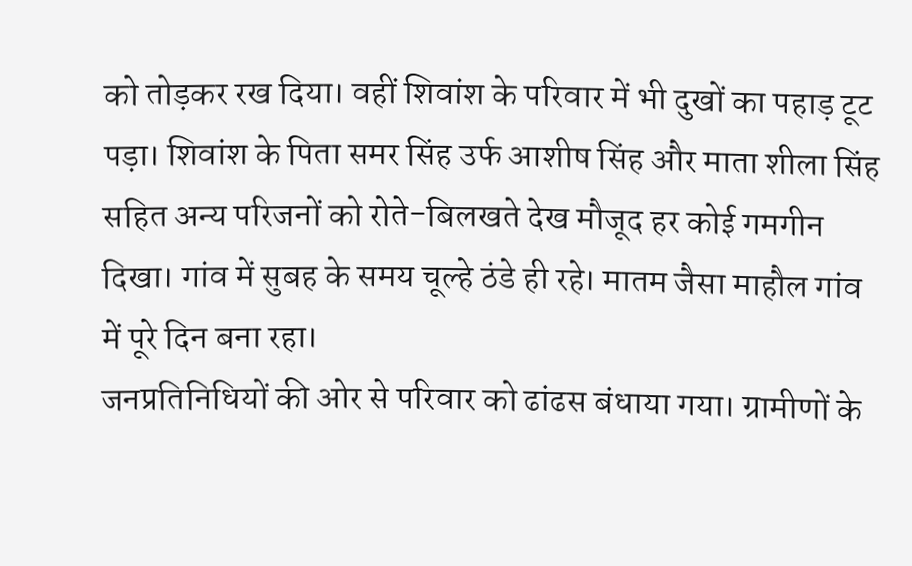को तोड़कर रख दिया। वहीं शिवांश के परिवार में भी दुखों का पहाड़ टूट पड़ा। शिवांश के पिता समर सिंह उर्फ आशीष सिंह और माता शीला सिंह सहित अन्य परिजनों को रोते-बिलखते देख मौजूद हर कोई गमगीन दिखा। गांव में सुबह के समय चूल्हे ठंडे ही रहे। मातम जैसा माहौल गांव में पूरे दिन बना रहा।
जनप्रतिनिधियों की ओर से परिवार को ढांढस बंधाया गया। ग्रामीणों के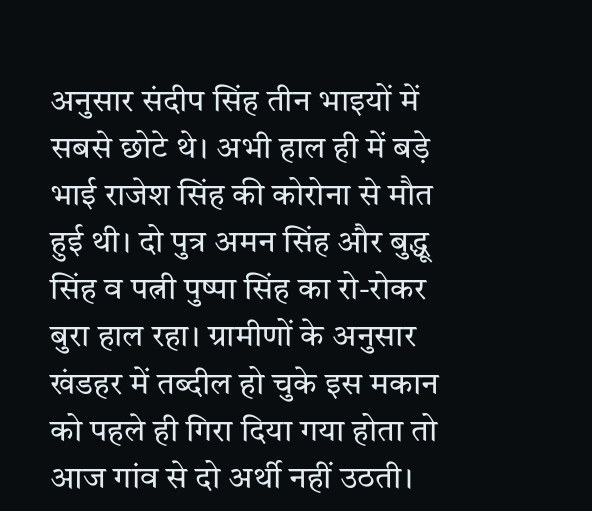अनुसार संदीप सिंह तीन भाइयों में सबसे छोटे थे। अभी हाल ही में बड़े भाई राजेश सिंह की कोरोना से मौत हुई थी। दो पुत्र अमन सिंह और बुद्धू सिंह व पत्नी पुष्पा सिंह का रो-रोकर बुरा हाल रहा। ग्रामीणों के अनुसार खंडहर में तब्दील हो चुके इस मकान को पहले ही गिरा दिया गया होता तो आज गांव से दो अर्थी नहीं उठती।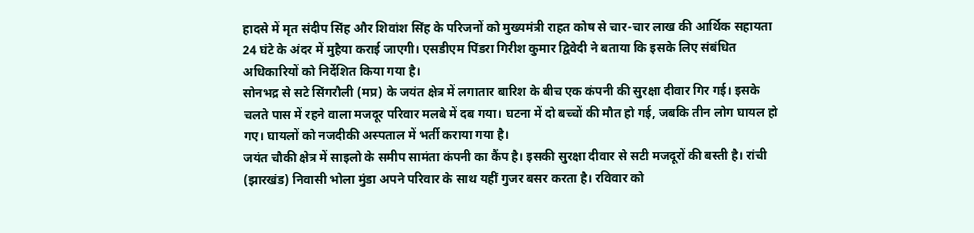हादसे में मृत संदीप सिंह और शिवांश सिंह के परिजनों को मुख्यमंत्री राहत कोष से चार-चार लाख की आर्थिक सहायता 24 घंटे के अंदर में मुहैया कराई जाएगी। एसडीएम पिंडरा गिरीश कुमार द्विवेदी ने बताया कि इसके लिए संबंधित अधिकारियों को निर्देशित किया गया है।
सोनभद्र से सटे सिंगरौली (मप्र) के जयंत क्षेत्र में लगातार बारिश के बीच एक कंपनी की सुरक्षा दीवार गिर गई। इसके चलते पास में रहने वाला मजदूर परिवार मलबे में दब गया। घटना में दो बच्चों की मौत हो गई, जबकि तीन लोग घायल हो गए। घायलों को नजदीकी अस्पताल में भर्ती कराया गया है।
जयंत चौकी क्षेत्र में साइलो के समीप सामंता कंपनी का कैंप है। इसकी सुरक्षा दीवार से सटी मजदूरों की बस्ती है। रांची (झारखंड) निवासी भोला मुंडा अपने परिवार के साथ यहीं गुजर बसर करता है। रविवार को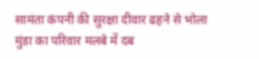सामंता कंपनी की सुरक्षा दीवार ढहने से भोला मुंडा का परिवार मलबे में दब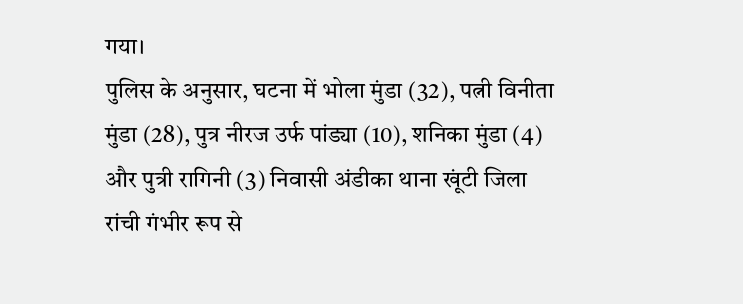गया।
पुलिस के अनुसार, घटना में भोला मुंडा (32), पत्नी विनीता मुंडा (28), पुत्र नीरज उर्फ पांड्या (10), शनिका मुंडा (4) और पुत्री रागिनी (3) निवासी अंडीका थाना खूंटी जिला रांची गंभीर रूप से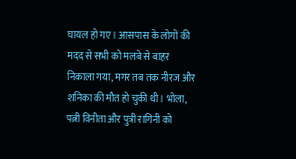घायल हो गए। आसपास के लोगों की मदद से सभी को मलबे से बाहर निकाला गया, मगर तब तक नीरज और शनिका की मौत हो चुकी थी। भोला, पत्नी विनीता और पुत्री रागिनी को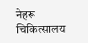नेहरू चिकित्सालय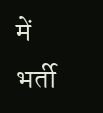में भर्ती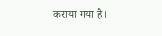कराया गया है।